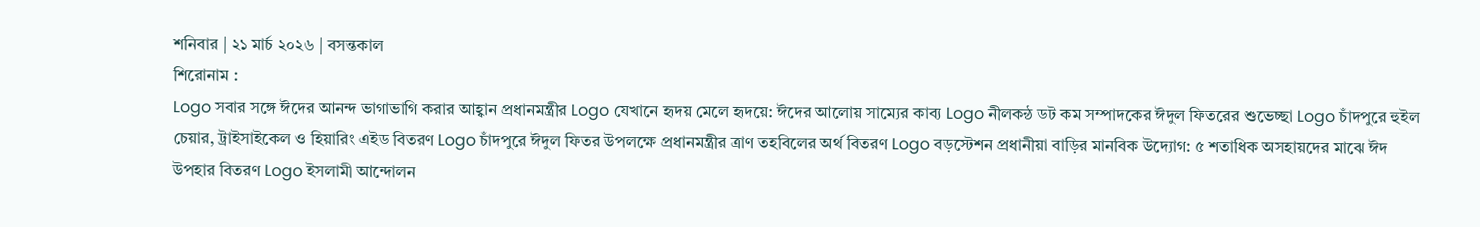শনিবার | ২১ মার্চ ২০২৬ | বসন্তকাল
শিরোনাম :
Logo সবার সঙ্গে ঈদের আনন্দ ভাগাভাগি করার আহ্বান প্রধানমন্ত্রীর Logo যেখানে হৃদয় মেলে হৃদয়ে: ঈদের আলোয় সাম্যের কাব্য Logo নীলকন্ঠ ডট কম সম্পাদকের ঈদুল ফিতরের শুভেচ্ছা Logo চাঁদপুরে হুইল চেয়ার, ট্রাইসাইকেল ও হিয়ারিং এইড বিতরণ Logo চাঁদপুরে ঈদুল ফিতর উপলক্ষে প্রধানমন্ত্রীর ত্রাণ তহবিলের অর্থ বিতরণ Logo বড়স্টেশন প্রধানীয়া বাড়ির মানবিক উদ্যোগ: ৫ শতাধিক অসহায়দের মাঝে ঈদ উপহার বিতরণ Logo ইসলামী আন্দোলন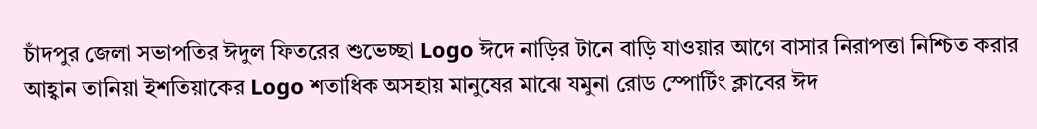চাঁদপুর জেলা সভাপতির ঈদুল ফিতরের শুভেচ্ছা Logo ঈদে নাড়ির টানে বাড়ি যাওয়ার আগে বাসার নিরাপত্তা নিশ্চিত করার আহ্বান তানিয়া ইশতিয়াকের Logo শতাধিক অসহায় মানুষের মাঝে যমুনা রোড স্পোর্টিং ক্লাবের ঈদ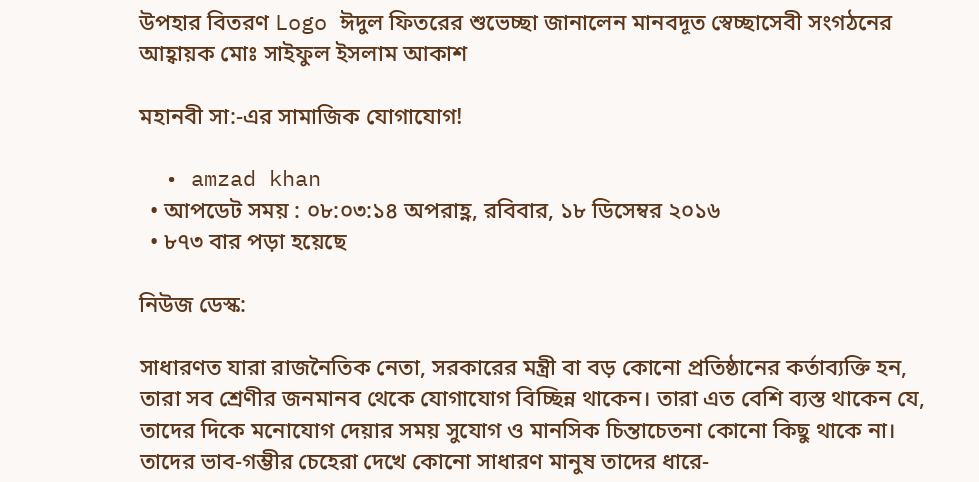উপহার বিতরণ Logo ঈদুল ফিতরের শুভেচ্ছা জানালেন মানবদূত স্বেচ্ছাসেবী সংগঠনের আহ্বায়ক মোঃ সাইফুল ইসলাম আকাশ

মহানবী সা:-এর সামাজিক যোগাযোগ!

  • amzad khan
  • আপডেট সময় : ০৮:০৩:১৪ অপরাহ্ণ, রবিবার, ১৮ ডিসেম্বর ২০১৬
  • ৮৭৩ বার পড়া হয়েছে

নিউজ ডেস্ক:

সাধারণত যারা রাজনৈতিক নেতা, সরকারের মন্ত্রী বা বড় কোনো প্রতিষ্ঠানের কর্তাব্যক্তি হন, তারা সব শ্রেণীর জনমানব থেকে যোগাযোগ বিচ্ছিন্ন থাকেন। তারা এত বেশি ব্যস্ত থাকেন যে, তাদের দিকে মনোযোগ দেয়ার সময় সুযোগ ও মানসিক চিন্তাচেতনা কোনো কিছু থাকে না। তাদের ভাব-গম্ভীর চেহেরা দেখে কোনো সাধারণ মানুষ তাদের ধারে-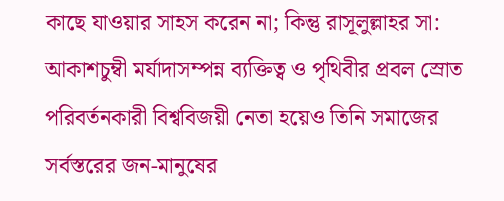কাছে যাওয়ার সাহস করেন না; কিন্তু রাসূলুল্লাহর সা: আকাশচুম্বী মর্যাদাসম্পন্ন ব্যক্তিত্ব ও পৃথিবীর প্রবল স্রোত পরিবর্তনকারী বিশ্ববিজয়ী নেতা হয়েও তিনি সমাজের সর্বস্তরের জন-মানুষের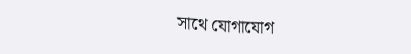সাথে যোগাযোগ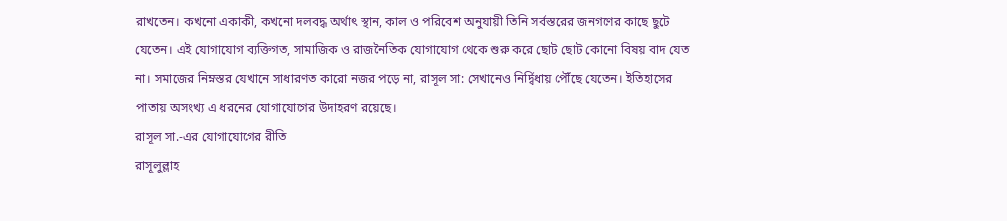রাখতেন। কখনো একাকী, কখনো দলবদ্ধ অর্থাৎ স্থান, কাল ও পরিবেশ অনুযায়ী তিনি সর্বস্তরের জনগণের কাছে ছুটে যেতেন। এই যোগাযোগ ব্যক্তিগত, সামাজিক ও রাজনৈতিক যোগাযোগ থেকে শুরু করে ছোট ছোট কোনো বিষয় বাদ যেত না। সমাজের নিম্নস্তর যেখানে সাধারণত কারো নজর পড়ে না, রাসূল সা: সেখানেও নির্দ্বিধায় পৌঁছে যেতেন। ইতিহাসের পাতায় অসংখ্য এ ধরনের যোগাযোগের উদাহরণ রয়েছে।
রাসূল সা.-এর যোগাযোগের রীতি
রাসূলুল্লাহ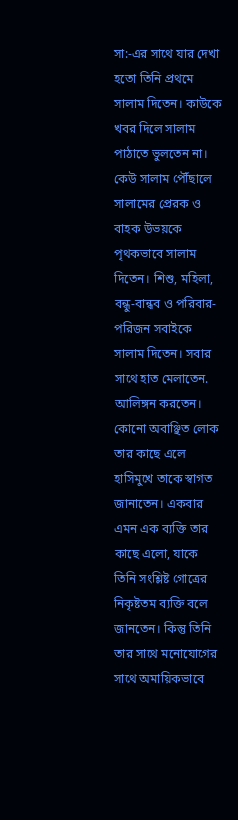সা:-এর সাথে যার দেখা হতো তিনি প্রথমে সালাম দিতেন। কাউকে খবর দিলে সালাম পাঠাতে ভুলতেন না। কেউ সালাম পৌঁছালে সালামের প্রেরক ও বাহক উভয়কে পৃথকভাবে সালাম দিতেন। শিশু, মহিলা, বন্ধু-বান্ধব ও পরিবার-পরিজন সবাইকে সালাম দিতেন। সবার সাথে হাত মেলাতেন. আলিঙ্গন করতেন।
কোনো অবাঞ্ছিত লোক তার কাছে এলে হাসিমুখে তাকে স্বাগত জানাতেন। একবার এমন এক ব্যক্তি তার কাছে এলো, যাকে তিনি সংশ্লিষ্ট গোত্রের নিকৃষ্টতম ব্যক্তি বলে জানতেন। কিন্তু তিনি তার সাথে মনোযোগের সাথে অমায়িকভাবে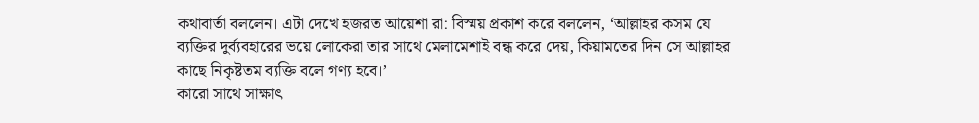কথাবার্তা বললেন। এটা দেখে হজরত আয়েশা রা: বিস্ময় প্রকাশ করে বললেন, ‘আল্লাহর কসম যে ব্যক্তির দুর্ব্যবহারের ভয়ে লোকেরা তার সাথে মেলামেশাই বন্ধ করে দেয়, কিয়ামতের দিন সে আল্লাহর কাছে নিকৃষ্টতম ব্যক্তি বলে গণ্য হবে।’
কারো সাথে সাক্ষাৎ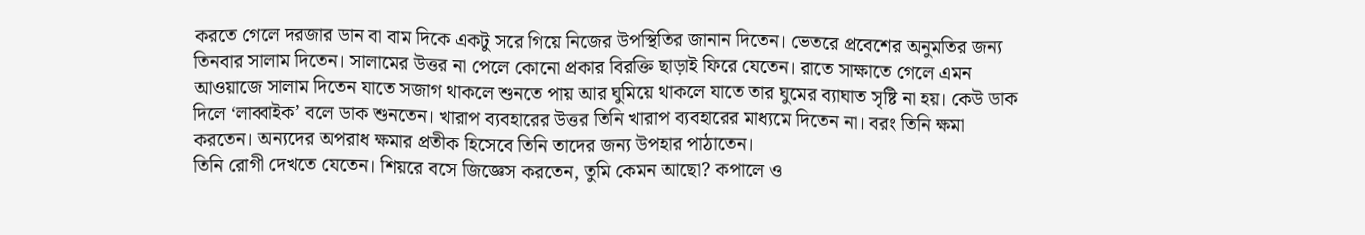করতে গেলে দরজার ডান বা বাম দিকে একটু সরে গিয়ে নিজের উপস্থিতির জানান দিতেন। ভেতরে প্রবেশের অনুমতির জন্য তিনবার সালাম দিতেন। সালামের উত্তর না পেলে কোনো প্রকার বিরক্তি ছাড়াই ফিরে যেতেন। রাতে সাক্ষাতে গেলে এমন আওয়াজে সালাম দিতেন যাতে সজাগ থাকলে শুনতে পায় আর ঘুমিয়ে থাকলে যাতে তার ঘুমের ব্যাঘাত সৃষ্টি না হয়। কেউ ডাক দিলে ‘লাব্বাইক’ বলে ডাক শুনতেন। খারাপ ব্যবহারের উত্তর তিনি খারাপ ব্যবহারের মাধ্যমে দিতেন না। বরং তিনি ক্ষমা করতেন। অন্যদের অপরাধ ক্ষমার প্রতীক হিসেবে তিনি তাদের জন্য উপহার পাঠাতেন।
তিনি রোগী দেখতে যেতেন। শিয়রে বসে জিজ্ঞেস করতেন, তুমি কেমন আছো? কপালে ও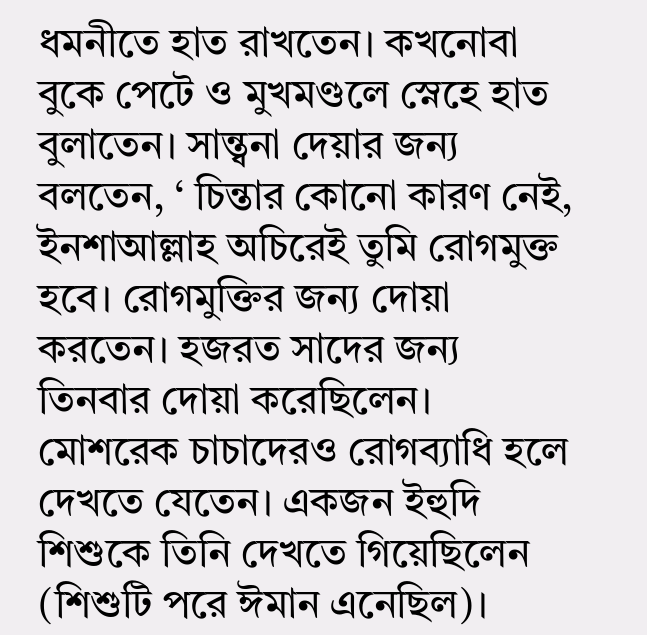ধমনীতে হাত রাখতেন। কখনোবা বুকে পেটে ও মুখমণ্ডলে স্নেহে হাত বুলাতেন। সান্ত্বনা দেয়ার জন্য বলতেন, ‘ চিন্তার কোনো কারণ নেই, ইনশাআল্লাহ অচিরেই তুমি রোগমুক্ত হবে। রোগমুক্তির জন্য দোয়া করতেন। হজরত সাদের জন্য তিনবার দোয়া করেছিলেন। মোশরেক চাচাদেরও রোগব্যাধি হলে দেখতে যেতেন। একজন ইহুদি শিশুকে তিনি দেখতে গিয়েছিলেন (শিশুটি পরে ঈমান এনেছিল)।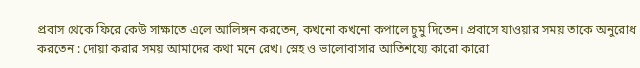প্রবাস থেকে ফিরে কেউ সাক্ষাতে এলে আলিঙ্গন করতেন, কখনো কখনো কপালে চুমু দিতেন। প্রবাসে যাওয়ার সময় তাকে অনুরোধ করতেন : দোয়া করার সময় আমাদের কথা মনে রেখ। স্নেহ ও ভালোবাসার আতিশয্যে কারো কারো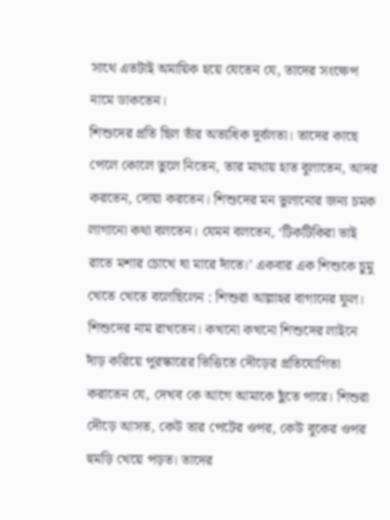সাথে এতটাই অমায়িক হয়ে যেতেন যে, তাদের সংক্ষেপ নামে ডাকতেন।
শিশুদের প্রতি ছিল তাঁর অত্যধিক দুর্বলতা। তাদের কাছে পেলে কোলে তুলে নিতেন, তার মাথায় হাত বুলাতেন, আদর করতেন, দোয়া করতেন। শিশুদের মন ভুলানোর জন্য চমক লাগানো কথা বলতেন। যেমন বলতেন, ‘টিকটিকিরা ভাই রাতে মশার চোখে ঘা মারে দাঁতে।’ একবার এক শিশুকে চুমু খেতে খেতে বলেছিলেন : শিশুরা আল্লাহর বাগানের ফুল। শিশুদের নাম রাখতেন। কখনো কখনো শিশুদের লাইনে দাঁড় করিয়ে পুরস্কারের ভিত্তিতে দৌড়ের প্রতিযোগিতা করাতেন যে, দেখব কে আগে আমাকে ছুঁতে পারে। শিশুরা দৌড়ে আসত, কেউ তার পেটের ওপর, কেউ বুকের ওপর হুমড়ি খেয়ে পড়ত। তাদের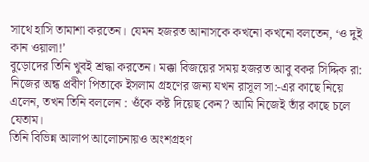সাথে হাসি তামাশা করতেন। যেমন হজরত আনাসকে কখনো কখনো বলতেন, ‘ও দুই কান ওয়ালা!’
বুড়োদের তিনি খুবই শ্রদ্ধা করতেন। মক্কা বিজয়ের সময় হজরত আবু বকর সিদ্দিক রা: নিজের অন্ধ প্রবীণ পিতাকে ইসলাম গ্রহণের জন্য যখন রাসূল সা:-এর কাছে নিয়ে এলেন, তখন তিনি বললেন : ওঁকে কষ্ট দিয়েছ কেন? আমি নিজেই তাঁর কাছে চলে যেতাম।
তিনি বিভিন্ন আলাপ আলোচনায়ও অংশগ্রহণ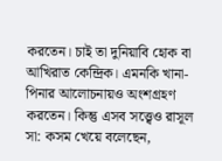করতেন। চাই তা দুনিয়াবি হোক বা আখিরাত কেন্দ্রিক। এমনকি খানা-পিনার আলোচনায়ও অংশগ্রহণ করতেন। কিন্তু এসব সত্ত্বেও রাসূল সা: কসম খেয়ে বলেছেন,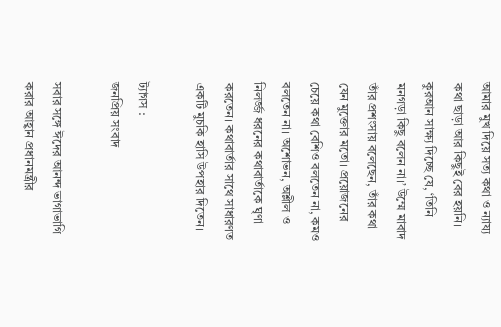আমার মুখ দিয়ে সত্য কথা ও ন্যায্য কথা ছাড়া আর কিছুই বের হয়নি। কুরআন সাক্ষ্য দিচ্ছে যে, ‘তিনি মনগড়া কিছু বলেন না।’ উম্মে মাবাদ তাঁর প্রশংসায় বলেছেন, তাঁর কথা যেন মুক্তোর মতো। প্রয়োজনের চেয়ে কথা বেশিও বলতেন না, কমও বলতেন না। অশোভন, অশ্লীল ও নিলর্জ্জ ধরনের কথাবার্তাকে ঘৃণা করতেন। কথাবার্তার সাথে সাধারণত একটি মুচকি হাসি উপহার দিতেন।

ট্যাগস :
জনপ্রিয় সংবাদ

সবার সঙ্গে ঈদের আনন্দ ভাগাভাগি করার আহ্বান প্রধানমন্ত্রীর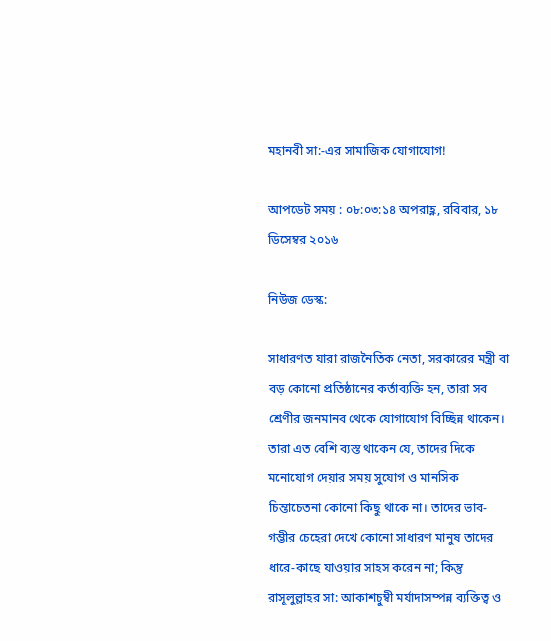মহানবী সা:-এর সামাজিক যোগাযোগ!

আপডেট সময় : ০৮:০৩:১৪ অপরাহ্ণ, রবিবার, ১৮ ডিসেম্বর ২০১৬

নিউজ ডেস্ক:

সাধারণত যারা রাজনৈতিক নেতা, সরকারের মন্ত্রী বা বড় কোনো প্রতিষ্ঠানের কর্তাব্যক্তি হন, তারা সব শ্রেণীর জনমানব থেকে যোগাযোগ বিচ্ছিন্ন থাকেন। তারা এত বেশি ব্যস্ত থাকেন যে, তাদের দিকে মনোযোগ দেয়ার সময় সুযোগ ও মানসিক চিন্তাচেতনা কোনো কিছু থাকে না। তাদের ভাব-গম্ভীর চেহেরা দেখে কোনো সাধারণ মানুষ তাদের ধারে-কাছে যাওয়ার সাহস করেন না; কিন্তু রাসূলুল্লাহর সা: আকাশচুম্বী মর্যাদাসম্পন্ন ব্যক্তিত্ব ও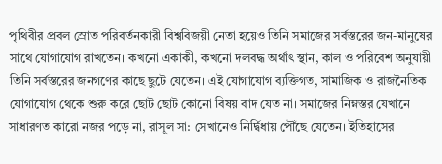পৃথিবীর প্রবল স্রোত পরিবর্তনকারী বিশ্ববিজয়ী নেতা হয়েও তিনি সমাজের সর্বস্তরের জন-মানুষের সাথে যোগাযোগ রাখতেন। কখনো একাকী, কখনো দলবদ্ধ অর্থাৎ স্থান, কাল ও পরিবেশ অনুযায়ী তিনি সর্বস্তরের জনগণের কাছে ছুটে যেতেন। এই যোগাযোগ ব্যক্তিগত, সামাজিক ও রাজনৈতিক যোগাযোগ থেকে শুরু করে ছোট ছোট কোনো বিষয় বাদ যেত না। সমাজের নিম্নস্তর যেখানে সাধারণত কারো নজর পড়ে না, রাসূল সা: সেখানেও নির্দ্বিধায় পৌঁছে যেতেন। ইতিহাসের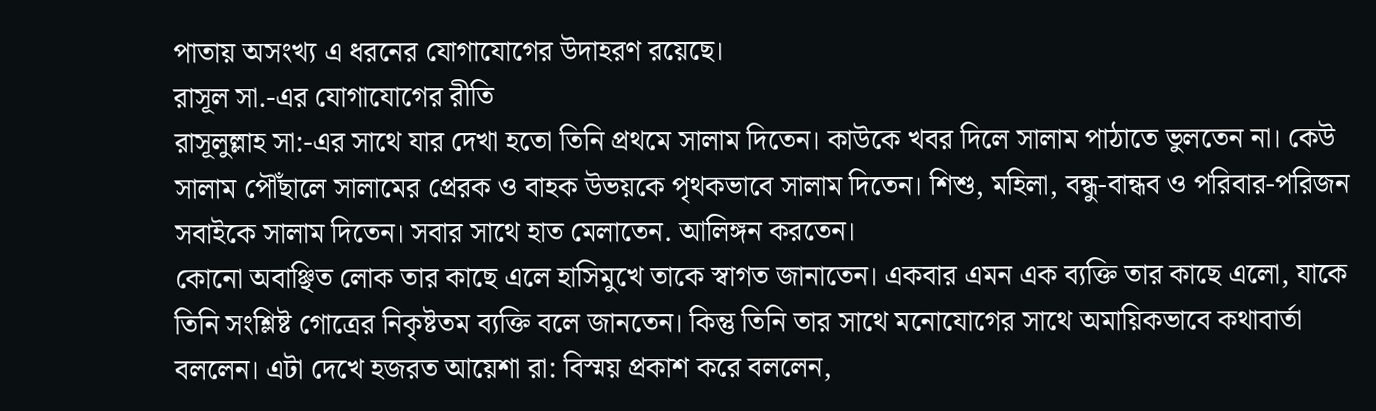পাতায় অসংখ্য এ ধরনের যোগাযোগের উদাহরণ রয়েছে।
রাসূল সা.-এর যোগাযোগের রীতি
রাসূলুল্লাহ সা:-এর সাথে যার দেখা হতো তিনি প্রথমে সালাম দিতেন। কাউকে খবর দিলে সালাম পাঠাতে ভুলতেন না। কেউ সালাম পৌঁছালে সালামের প্রেরক ও বাহক উভয়কে পৃথকভাবে সালাম দিতেন। শিশু, মহিলা, বন্ধু-বান্ধব ও পরিবার-পরিজন সবাইকে সালাম দিতেন। সবার সাথে হাত মেলাতেন. আলিঙ্গন করতেন।
কোনো অবাঞ্ছিত লোক তার কাছে এলে হাসিমুখে তাকে স্বাগত জানাতেন। একবার এমন এক ব্যক্তি তার কাছে এলো, যাকে তিনি সংশ্লিষ্ট গোত্রের নিকৃষ্টতম ব্যক্তি বলে জানতেন। কিন্তু তিনি তার সাথে মনোযোগের সাথে অমায়িকভাবে কথাবার্তা বললেন। এটা দেখে হজরত আয়েশা রা: বিস্ময় প্রকাশ করে বললেন,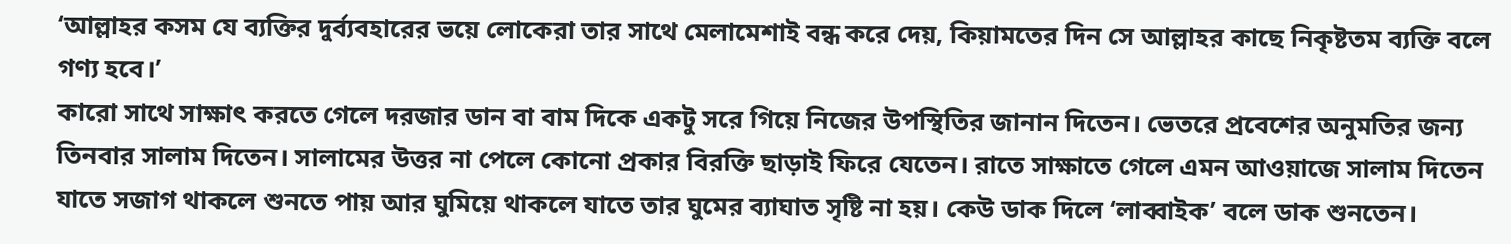‘আল্লাহর কসম যে ব্যক্তির দুর্ব্যবহারের ভয়ে লোকেরা তার সাথে মেলামেশাই বন্ধ করে দেয়, কিয়ামতের দিন সে আল্লাহর কাছে নিকৃষ্টতম ব্যক্তি বলে গণ্য হবে।’
কারো সাথে সাক্ষাৎ করতে গেলে দরজার ডান বা বাম দিকে একটু সরে গিয়ে নিজের উপস্থিতির জানান দিতেন। ভেতরে প্রবেশের অনুমতির জন্য তিনবার সালাম দিতেন। সালামের উত্তর না পেলে কোনো প্রকার বিরক্তি ছাড়াই ফিরে যেতেন। রাতে সাক্ষাতে গেলে এমন আওয়াজে সালাম দিতেন যাতে সজাগ থাকলে শুনতে পায় আর ঘুমিয়ে থাকলে যাতে তার ঘুমের ব্যাঘাত সৃষ্টি না হয়। কেউ ডাক দিলে ‘লাব্বাইক’ বলে ডাক শুনতেন।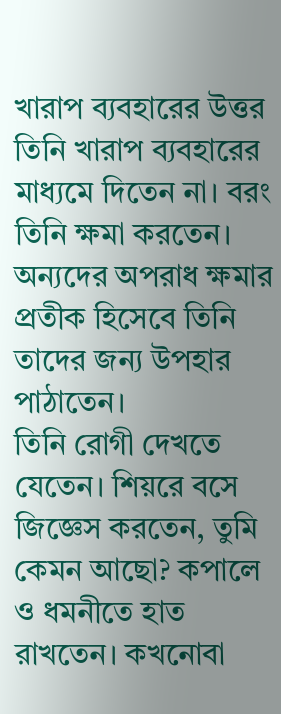খারাপ ব্যবহারের উত্তর তিনি খারাপ ব্যবহারের মাধ্যমে দিতেন না। বরং তিনি ক্ষমা করতেন। অন্যদের অপরাধ ক্ষমার প্রতীক হিসেবে তিনি তাদের জন্য উপহার পাঠাতেন।
তিনি রোগী দেখতে যেতেন। শিয়রে বসে জিজ্ঞেস করতেন, তুমি কেমন আছো? কপালে ও ধমনীতে হাত রাখতেন। কখনোবা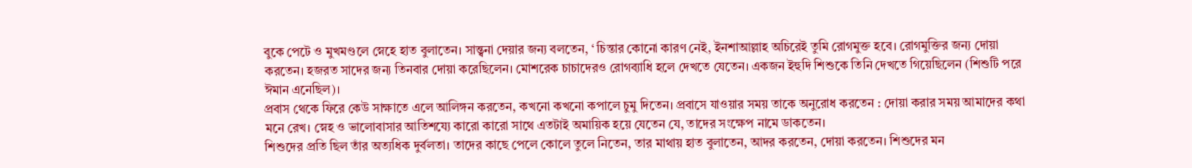বুকে পেটে ও মুখমণ্ডলে স্নেহে হাত বুলাতেন। সান্ত্বনা দেয়ার জন্য বলতেন, ‘ চিন্তার কোনো কারণ নেই, ইনশাআল্লাহ অচিরেই তুমি রোগমুক্ত হবে। রোগমুক্তির জন্য দোয়া করতেন। হজরত সাদের জন্য তিনবার দোয়া করেছিলেন। মোশরেক চাচাদেরও রোগব্যাধি হলে দেখতে যেতেন। একজন ইহুদি শিশুকে তিনি দেখতে গিয়েছিলেন (শিশুটি পরে ঈমান এনেছিল)।
প্রবাস থেকে ফিরে কেউ সাক্ষাতে এলে আলিঙ্গন করতেন, কখনো কখনো কপালে চুমু দিতেন। প্রবাসে যাওয়ার সময় তাকে অনুরোধ করতেন : দোয়া করার সময় আমাদের কথা মনে রেখ। স্নেহ ও ভালোবাসার আতিশয্যে কারো কারো সাথে এতটাই অমায়িক হয়ে যেতেন যে, তাদের সংক্ষেপ নামে ডাকতেন।
শিশুদের প্রতি ছিল তাঁর অত্যধিক দুর্বলতা। তাদের কাছে পেলে কোলে তুলে নিতেন, তার মাথায় হাত বুলাতেন, আদর করতেন, দোয়া করতেন। শিশুদের মন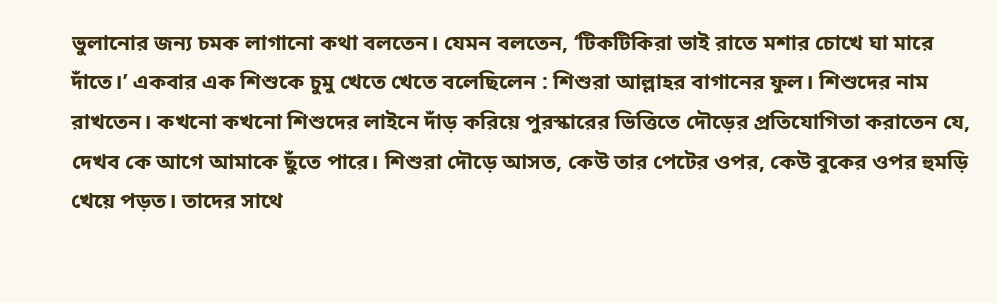ভুলানোর জন্য চমক লাগানো কথা বলতেন। যেমন বলতেন, ‘টিকটিকিরা ভাই রাতে মশার চোখে ঘা মারে দাঁতে।’ একবার এক শিশুকে চুমু খেতে খেতে বলেছিলেন : শিশুরা আল্লাহর বাগানের ফুল। শিশুদের নাম রাখতেন। কখনো কখনো শিশুদের লাইনে দাঁড় করিয়ে পুরস্কারের ভিত্তিতে দৌড়ের প্রতিযোগিতা করাতেন যে, দেখব কে আগে আমাকে ছুঁতে পারে। শিশুরা দৌড়ে আসত, কেউ তার পেটের ওপর, কেউ বুকের ওপর হুমড়ি খেয়ে পড়ত। তাদের সাথে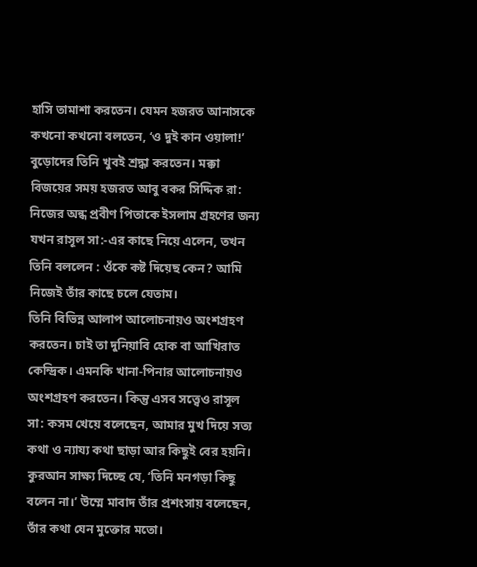হাসি তামাশা করতেন। যেমন হজরত আনাসকে কখনো কখনো বলতেন, ‘ও দুই কান ওয়ালা!’
বুড়োদের তিনি খুবই শ্রদ্ধা করতেন। মক্কা বিজয়ের সময় হজরত আবু বকর সিদ্দিক রা: নিজের অন্ধ প্রবীণ পিতাকে ইসলাম গ্রহণের জন্য যখন রাসূল সা:-এর কাছে নিয়ে এলেন, তখন তিনি বললেন : ওঁকে কষ্ট দিয়েছ কেন? আমি নিজেই তাঁর কাছে চলে যেতাম।
তিনি বিভিন্ন আলাপ আলোচনায়ও অংশগ্রহণ করতেন। চাই তা দুনিয়াবি হোক বা আখিরাত কেন্দ্রিক। এমনকি খানা-পিনার আলোচনায়ও অংশগ্রহণ করতেন। কিন্তু এসব সত্ত্বেও রাসূল সা: কসম খেয়ে বলেছেন, আমার মুখ দিয়ে সত্য কথা ও ন্যায্য কথা ছাড়া আর কিছুই বের হয়নি। কুরআন সাক্ষ্য দিচ্ছে যে, ‘তিনি মনগড়া কিছু বলেন না।’ উম্মে মাবাদ তাঁর প্রশংসায় বলেছেন, তাঁর কথা যেন মুক্তোর মতো।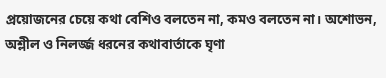প্রয়োজনের চেয়ে কথা বেশিও বলতেন না, কমও বলতেন না। অশোভন, অশ্লীল ও নিলর্জ্জ ধরনের কথাবার্তাকে ঘৃণা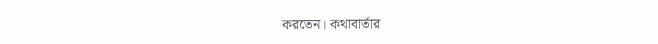করতেন। কথাবার্তার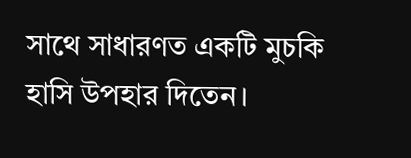সাথে সাধারণত একটি মুচকি হাসি উপহার দিতেন।